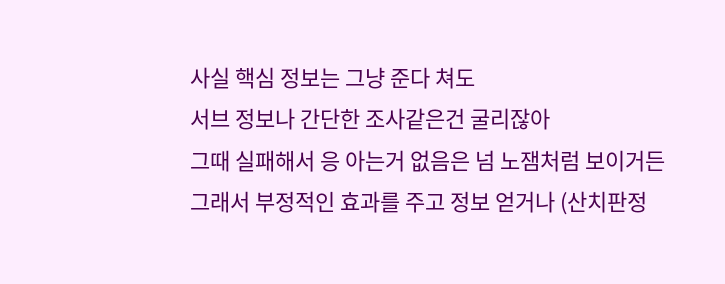사실 핵심 정보는 그냥 준다 쳐도
서브 정보나 간단한 조사같은건 굴리잖아
그때 실패해서 응 아는거 없음은 넘 노잼처럼 보이거든
그래서 부정적인 효과를 주고 정보 얻거나 (산치판정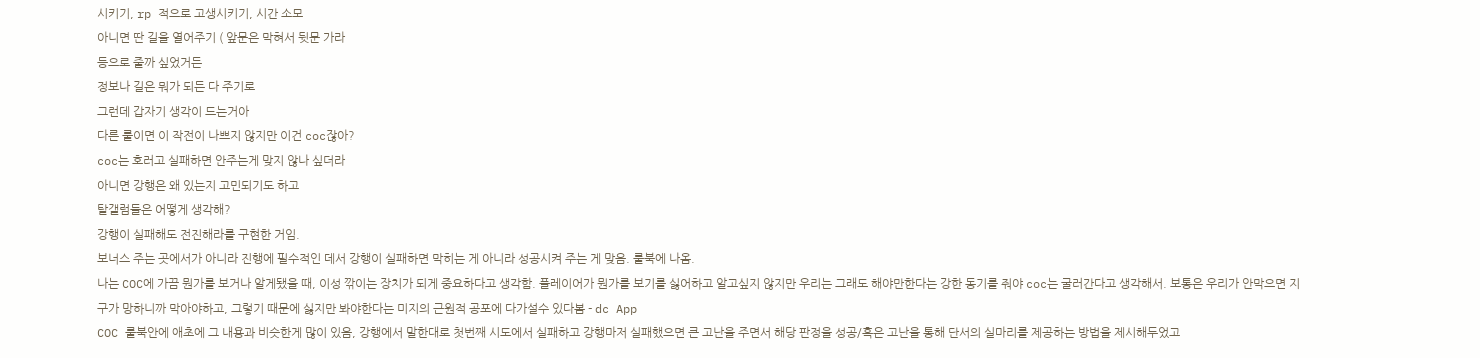시키기, rp 적으로 고생시키기, 시간 소모
아니면 딴 길을 열어주기 ( 앞문은 막혀서 뒷문 가라
등으로 줄까 싶었거든
정보나 길은 뭐가 되든 다 주기로
그런데 갑자기 생각이 드는거아
다른 룰이면 이 작전이 나쁘지 않지만 이건 coc잖아?
coc는 호러고 실패하면 안주는게 맞지 않나 싶더라
아니면 강행은 왜 있는지 고민되기도 하고
탈갤럼들은 어떻게 생각해?
강행이 실패해도 전진해라를 구현한 거임.
보너스 주는 곳에서가 아니라 진행에 필수적인 데서 강행이 실패하면 막히는 게 아니라 성공시켜 주는 게 맞음. 룰북에 나옴.
나는 COC에 가끔 뭔가를 보거나 알게됐을 때, 이성 깎이는 장치가 되게 중요하다고 생각함. 플레이어가 뭔가를 보기를 싫어하고 알고싶지 않지만 우리는 그래도 해야만한다는 강한 동기를 줘야 coc는 굴러간다고 생각해서. 보통은 우리가 안막으면 지구가 망하니까 막아야하고, 그렇기 때문에 싫지만 봐야한다는 미지의 근원적 공포에 다가설수 있다봄 - dc App
COC 룰북안에 애초에 그 내용과 비슷한게 많이 있음, 강행에서 말한대로 첫번째 시도에서 실패하고 강행마저 실패했으면 큰 고난을 주면서 해당 판정을 성공/혹은 고난을 통해 단서의 실마리를 제공하는 방법을 제시해두었고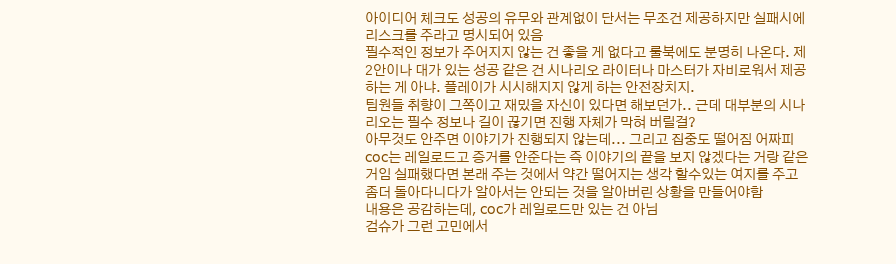아이디어 체크도 성공의 유무와 관계없이 단서는 무조건 제공하지만 실패시에 리스크를 주라고 명시되어 있음
필수적인 정보가 주어지지 않는 건 좋을 게 없다고 룰북에도 분명히 나온다. 제2안이나 대가 있는 성공 같은 건 시나리오 라이터나 마스터가 자비로워서 제공하는 게 아냐. 플레이가 시시해지지 않게 하는 안전장치지.
팀원들 취향이 그쪽이고 재밌을 자신이 있다면 해보던가.. 근데 대부분의 시나리오는 필수 정보나 길이 끊기면 진행 자체가 막혀 버릴걸?
아무것도 안주면 이야기가 진행되지 않는데... 그리고 집중도 떨어짐 어짜피 coc는 레일로드고 증거를 안준다는 즉 이야기의 끝을 보지 않겠다는 거랑 같은거임 실패했다면 본래 주는 것에서 약간 떨어지는 생각 할수있는 여지를 주고 좀더 돌아다니다가 알아서는 안되는 것을 알아버린 상황을 만들어야함
내용은 공감하는데, coc가 레일로드만 있는 건 아님
검슈가 그런 고민에서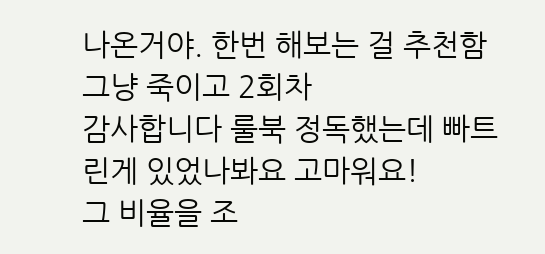나온거야. 한번 해보는 걸 추천함
그냥 죽이고 2회차
감사합니다 룰북 정독했는데 빠트린게 있었나봐요 고마워요!
그 비율을 조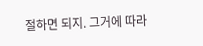절하면 되지. 그거에 따라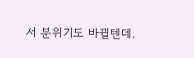서 분위기도 바뀔텐데.